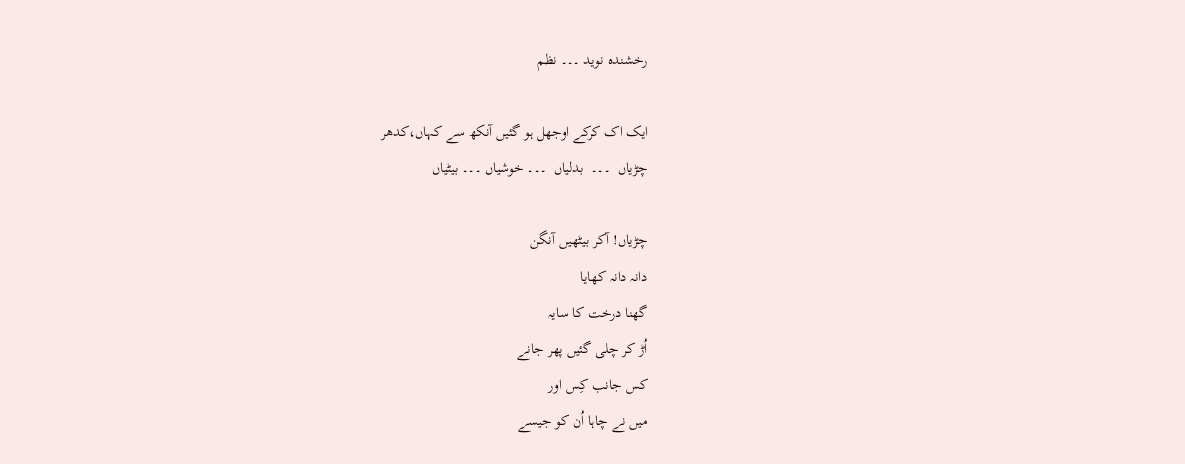رخشندہ نوید ۔۔۔ نظم

ایک اک کرکے اوجھل ہو گئیں آنکھ سے کہاں،کدھر
چڑیاں  ۔۔۔  بدلیاں  ۔۔۔ خوشیاں ۔۔۔ بیٹیاں

چڑیاں! آکر بیٹھیں آنگن
دانہ دانہ کھایا
گھنا درخت کا سایہ
اُڑ کر چلی گئیں پھر جانے
کس جانب کِس اور
میں نے چاہا اُن کو جیسے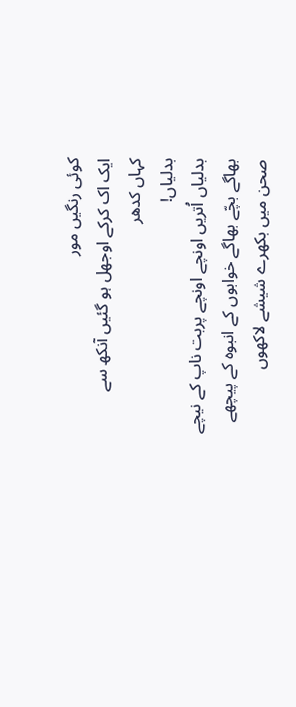کوئی رنگیں مور
ایک اک کرکے اوجھل ہو گئیں آنکھ سے
کہاں کدھر
بدلیاں!
بدلیاں اُتریں اونچے اونچے پربت ناپ کے نیچے
بھاگے بچّے بھاگے خوابوں کے انبوہ کے پیچھے
صحن میں بکھرے شیشے لاکھوں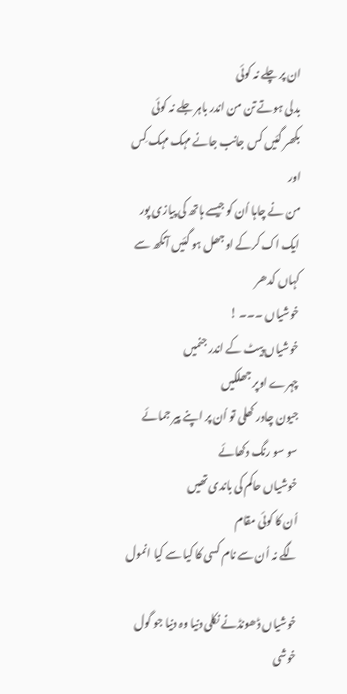ان پر چلے نہ کوئی
بدلی ہوتے تن من اندر باہر جلے نہ کوئی
بکھر گئیں کس جانب جانے مہک مہک کِس اور
من نے چاہا اُن کو جیسے ہاتھ کی پیازی پور
ایک اک کرکے اوجھل ہو گئیں آنکھ سے
کہاں کدھر
خوشیاں ۔۔۔ !
خوشیاں پیٹ کے اندر جنمیں
چہرے اوپر جھلکیں
جیون چادر کھلی تو اُن پر اپنے پیر جمائے
سو سو رنگ دکھائے
خوشیاں حاکم کی باندی تھیں
اُن کا کوئی مقام
لگے نہ اُن سے نام کسی کا کیا سے کیا انمول

خوشیاں ڈھونڈنے نکلی دنیا وہ دنیا جو گول
خوشی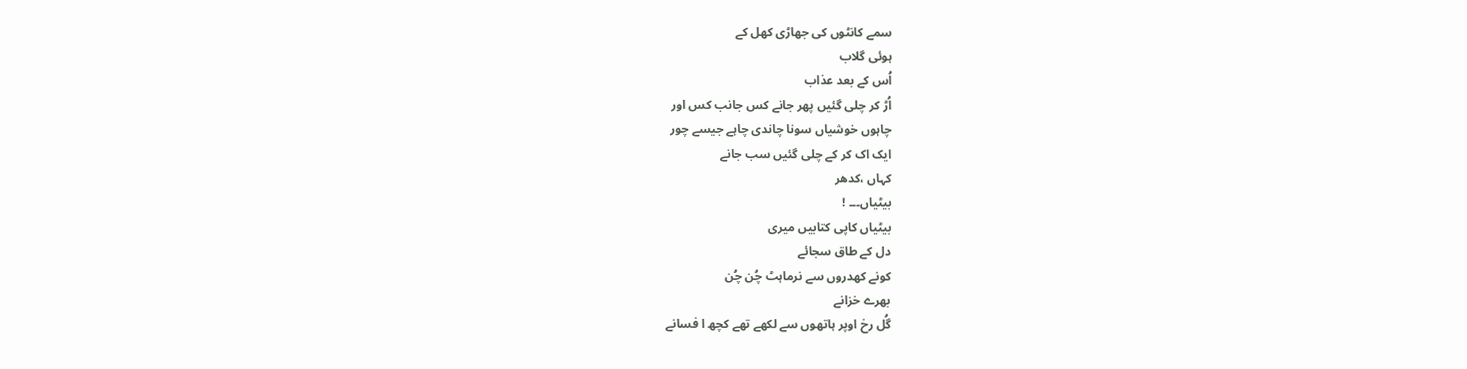سمے کانٹوں کی جھاڑی کھل کے
ہوئی گلاب
اُس کے بعد عذاب
اُڑ کر چلی گئیں پھر جانے کس جانب کس اور
چاہوں خوشیاں سونا چاندی چاہے جیسے چور
ایک اک کر کے چلی گئیں سب جانے
کہاں ،کدھر
بیٹیاں۔۔۔ !
بیٹیاں کاپی کتابیں میری
دل کے طاق سجائے
کونے کھدروں سے نرماہٹ چُن چُن
بھرے خزانے
گُل رخ اوپر ہاتھوں سے لکھے تھے کچھ ا فسانے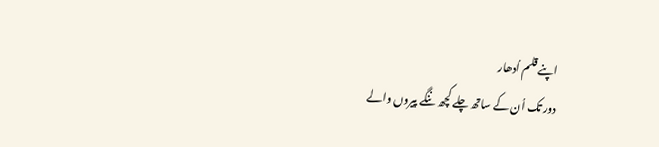اپنے قلم اُدھار
دور تک اُن کے ساتھ چلے کچھ ننگے پیروں والے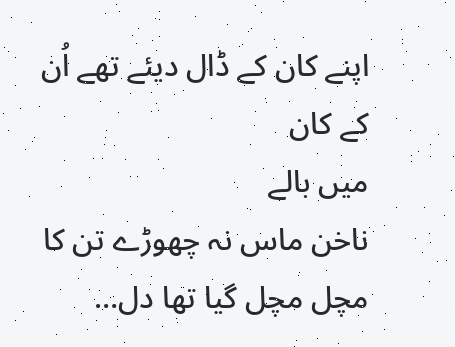اپنے کان کے ڈال دیئے تھے اُن کے کان
میں بالے
ناخن ماس نہ چھوڑے تن کا
مچل مچل گیا تھا دل…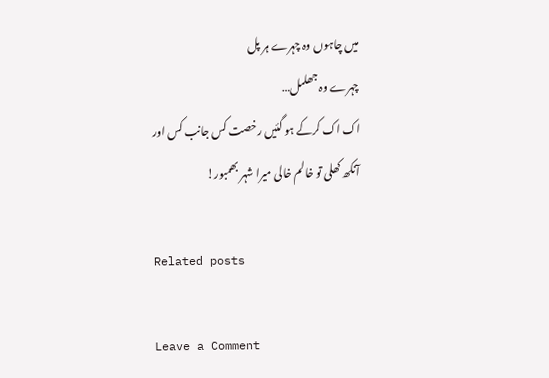میں چاہوں وہ چہرے ہر پل
چہرے وہ جھلمل…
اک اک کرکے ہو گئیں رخصت کس جانب کس اور
آنکھ کھلی تو خالم خالی میرا شہر بھمبور!

Related posts

Leave a Comment